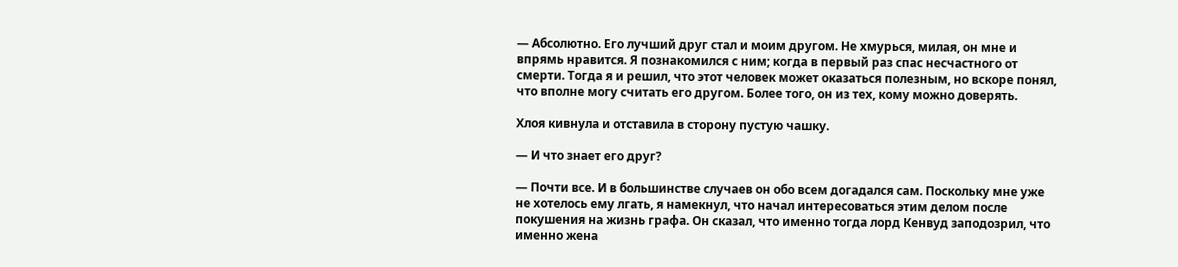— Абсолютно. Его лучший друг стал и моим другом. Не хмурься, милая, он мне и впрямь нравится. Я познакомился с ним; когда в первый раз спас несчастного от смерти. Тогда я и решил, что этот человек может оказаться полезным, но вскоре понял, что вполне могу считать его другом. Более того, он из тех, кому можно доверять.

Хлоя кивнула и отставила в сторону пустую чашку.

— И что знает его друг?

— Почти все. И в большинстве случаев он обо всем догадался сам. Поскольку мне уже не хотелось ему лгать, я намекнул, что начал интересоваться этим делом после покушения на жизнь графа. Он сказал, что именно тогда лорд Кенвуд заподозрил, что именно жена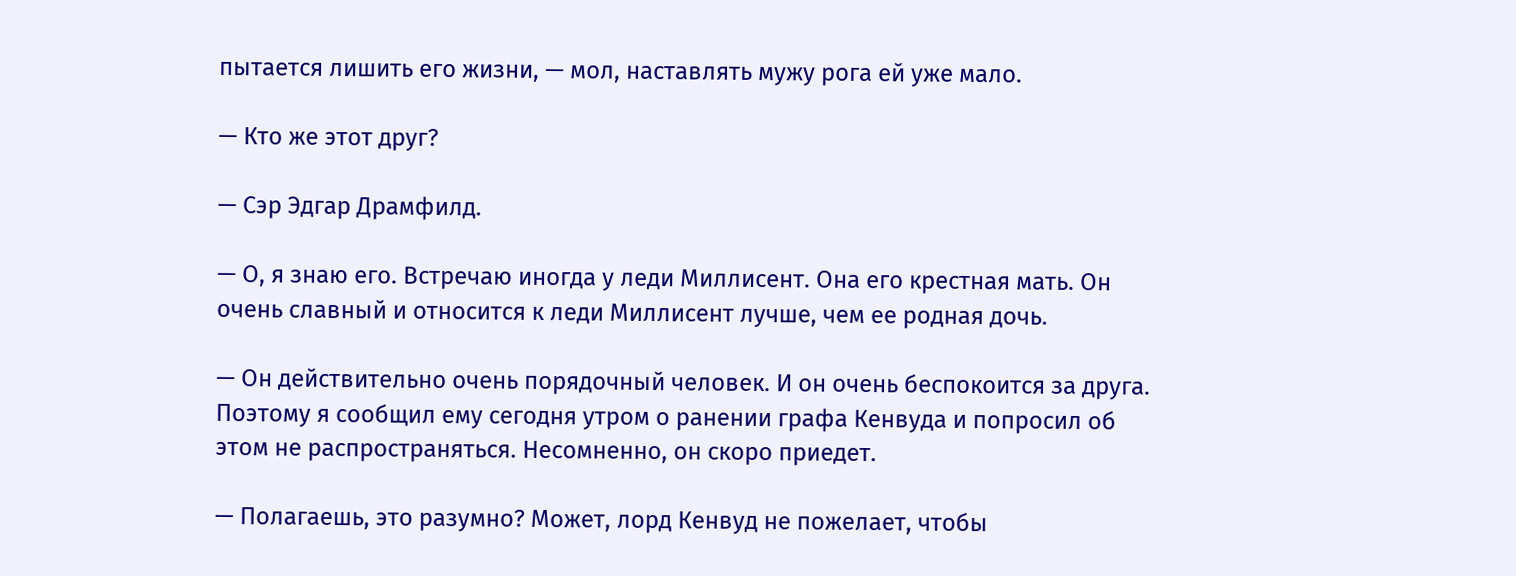пытается лишить его жизни, — мол, наставлять мужу рога ей уже мало.

— Кто же этот друг?

— Сэр Эдгар Драмфилд.

— О, я знаю его. Встречаю иногда у леди Миллисент. Она его крестная мать. Он очень славный и относится к леди Миллисент лучше, чем ее родная дочь.

— Он действительно очень порядочный человек. И он очень беспокоится за друга. Поэтому я сообщил ему сегодня утром о ранении графа Кенвуда и попросил об этом не распространяться. Несомненно, он скоро приедет.

— Полагаешь, это разумно? Может, лорд Кенвуд не пожелает, чтобы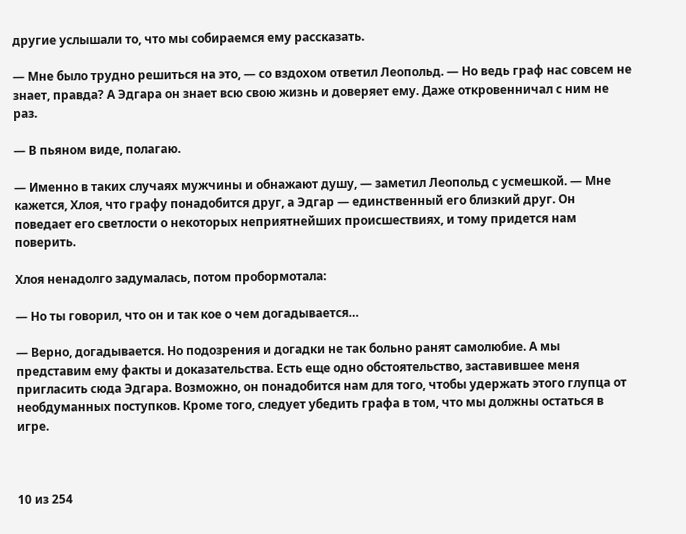другие услышали то, что мы собираемся ему рассказать.

— Мне было трудно решиться на это, — со вздохом ответил Леопольд. — Но ведь граф нас совсем не знает, правда? А Эдгара он знает всю свою жизнь и доверяет ему. Даже откровенничал с ним не раз.

— В пьяном виде, полагаю.

— Именно в таких случаях мужчины и обнажают душу, — заметил Леопольд с усмешкой. — Мне кажется, Хлоя, что графу понадобится друг, а Эдгар — единственный его близкий друг. Он поведает его светлости о некоторых неприятнейших происшествиях, и тому придется нам поверить.

Хлоя ненадолго задумалась, потом пробормотала:

— Но ты говорил, что он и так кое о чем догадывается…

— Верно, догадывается. Но подозрения и догадки не так больно ранят самолюбие. А мы представим ему факты и доказательства. Есть еще одно обстоятельство, заставившее меня пригласить сюда Эдгара. Возможно, он понадобится нам для того, чтобы удержать этого глупца от необдуманных поступков. Кроме того, следует убедить графа в том, что мы должны остаться в игре.



10 из 254